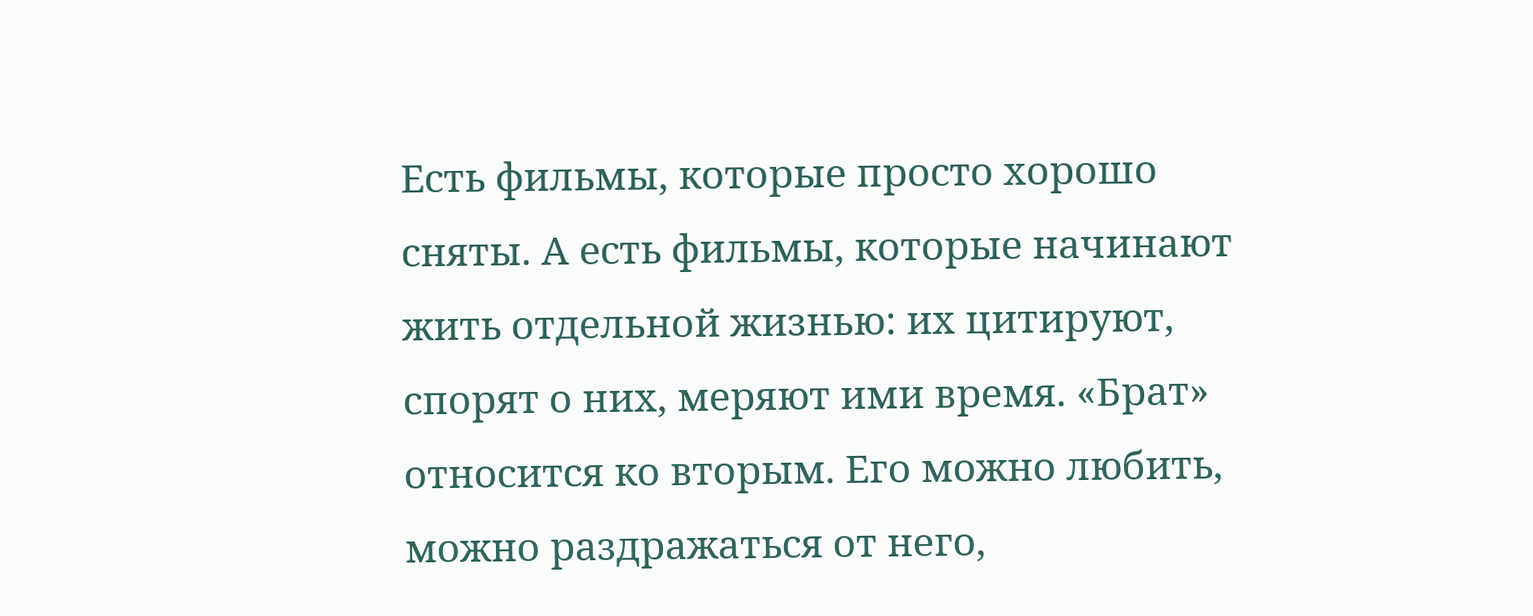Есть фильмы, которые просто хорошо сняты. А есть фильмы, которые начинают жить отдельной жизнью: их цитируют, спорят о них, меряют ими время. «Брат» относится ко вторым. Его можно любить, можно раздражаться от него,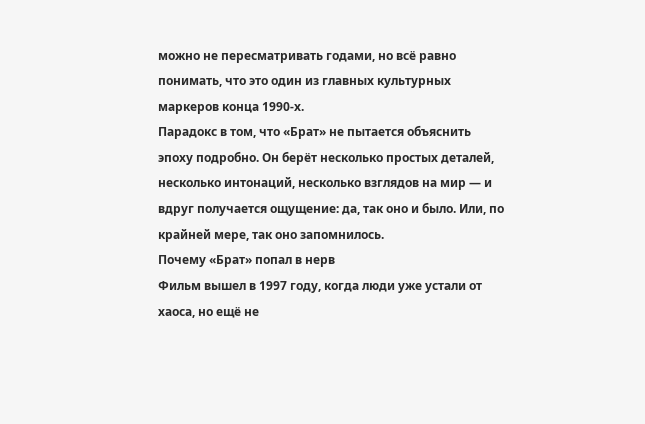можно не пересматривать годами, но всё равно понимать, что это один из главных культурных маркеров конца 1990-х.
Парадокс в том, что «Брат» не пытается объяснить эпоху подробно. Он берёт несколько простых деталей, несколько интонаций, несколько взглядов на мир — и вдруг получается ощущение: да, так оно и было. Или, по крайней мере, так оно запомнилось.
Почему «Брат» попал в нерв
Фильм вышел в 1997 году, когда люди уже устали от хаоса, но ещё не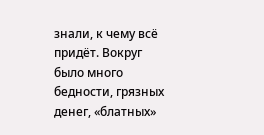знали, к чему всё придёт. Вокруг было много бедности, грязных денег, «блатных»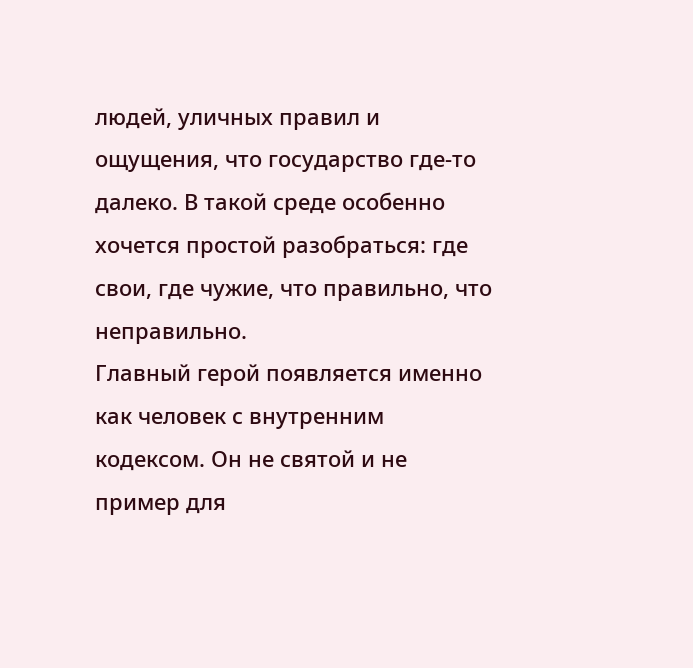людей, уличных правил и ощущения, что государство где-то далеко. В такой среде особенно хочется простой разобраться: где свои, где чужие, что правильно, что неправильно.
Главный герой появляется именно как человек с внутренним кодексом. Он не святой и не пример для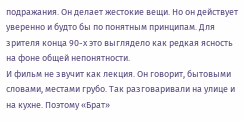подражания. Он делает жестокие вещи. Но он действует уверенно и будто бы по понятным принципам. Для зрителя конца 90-х это выглядело как редкая ясность на фоне общей непонятности.
И фильм не звучит как лекция. Он говорит, бытовыми словами, местами грубо. Так разговаривали на улице и на кухне. Поэтому «Брат»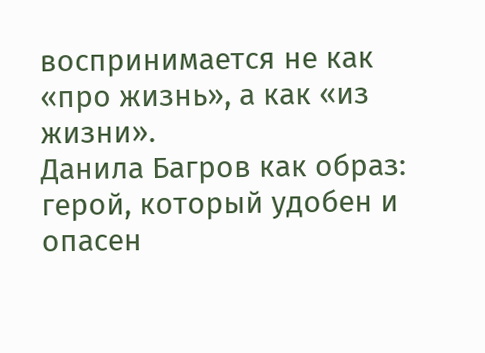воспринимается не как «про жизнь», а как «из жизни».
Данила Багров как образ: герой, который удобен и опасен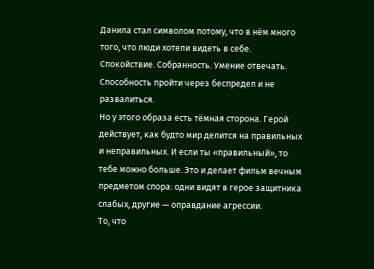Данила стал символом потому, что в нём много того, что люди хотели видеть в себе. Спокойствие. Собранность. Умение отвечать. Способность пройти через беспредел и не развалиться.
Но у этого образа есть тёмная сторона. Герой действует, как будто мир делится на правильных и неправильных. И если ты «правильный», то тебе можно больше. Это и делает фильм вечным предметом спора: одни видят в герое защитника слабых, другие — оправдание агрессии.
То, что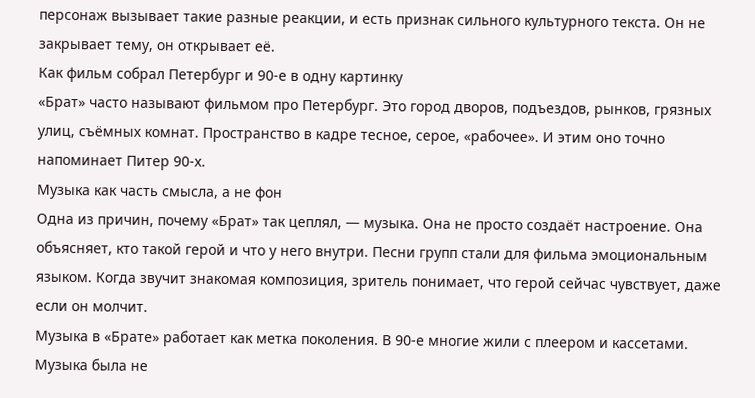персонаж вызывает такие разные реакции, и есть признак сильного культурного текста. Он не закрывает тему, он открывает её.
Как фильм собрал Петербург и 90-е в одну картинку
«Брат» часто называют фильмом про Петербург. Это город дворов, подъездов, рынков, грязных улиц, съёмных комнат. Пространство в кадре тесное, серое, «рабочее». И этим оно точно напоминает Питер 90-х.
Музыка как часть смысла, а не фон
Одна из причин, почему «Брат» так цеплял, — музыка. Она не просто создаёт настроение. Она объясняет, кто такой герой и что у него внутри. Песни групп стали для фильма эмоциональным языком. Когда звучит знакомая композиция, зритель понимает, что герой сейчас чувствует, даже если он молчит.
Музыка в «Брате» работает как метка поколения. В 90-е многие жили с плеером и кассетами. Музыка была не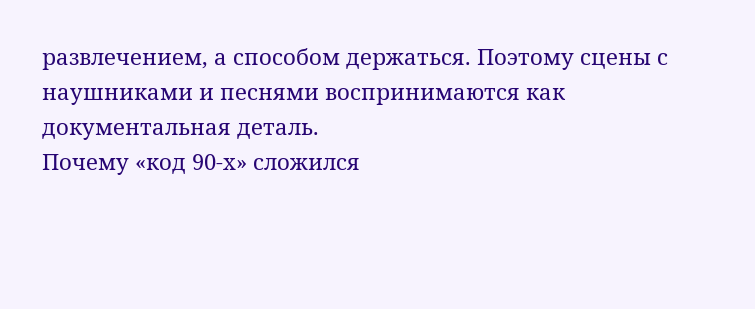развлечением, а способом держаться. Поэтому сцены с наушниками и песнями воспринимаются как документальная деталь.
Почему «код 90-х» сложился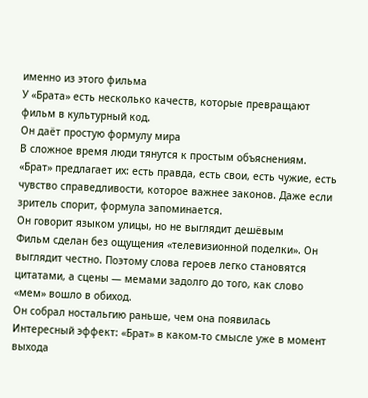именно из этого фильма
У «Брата» есть несколько качеств, которые превращают фильм в культурный код.
Он даёт простую формулу мира
В сложное время люди тянутся к простым объяснениям. «Брат» предлагает их: есть правда, есть свои, есть чужие, есть чувство справедливости, которое важнее законов. Даже если зритель спорит, формула запоминается.
Он говорит языком улицы, но не выглядит дешёвым
Фильм сделан без ощущения «телевизионной поделки». Он выглядит честно. Поэтому слова героев легко становятся цитатами, а сцены — мемами задолго до того, как слово «мем» вошло в обиход.
Он собрал ностальгию раньше, чем она появилась
Интересный эффект: «Брат» в каком-то смысле уже в момент выхода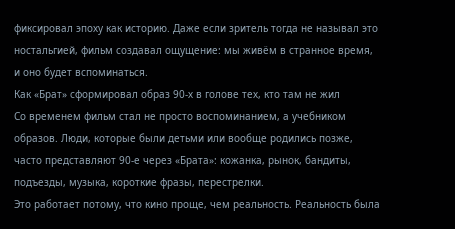фиксировал эпоху как историю. Даже если зритель тогда не называл это ностальгией, фильм создавал ощущение: мы живём в странное время, и оно будет вспоминаться.
Как «Брат» сформировал образ 90-х в голове тех, кто там не жил
Со временем фильм стал не просто воспоминанием, а учебником образов. Люди, которые были детьми или вообще родились позже, часто представляют 90-е через «Брата»: кожанка, рынок, бандиты, подъезды, музыка, короткие фразы, перестрелки.
Это работает потому, что кино проще, чем реальность. Реальность была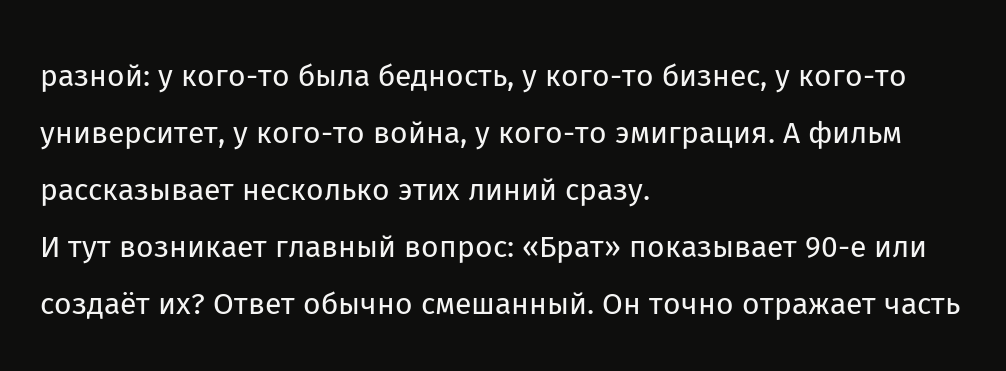разной: у кого-то была бедность, у кого-то бизнес, у кого-то университет, у кого-то война, у кого-то эмиграция. А фильм рассказывает несколько этих линий сразу.
И тут возникает главный вопрос: «Брат» показывает 90-е или создаёт их? Ответ обычно смешанный. Он точно отражает часть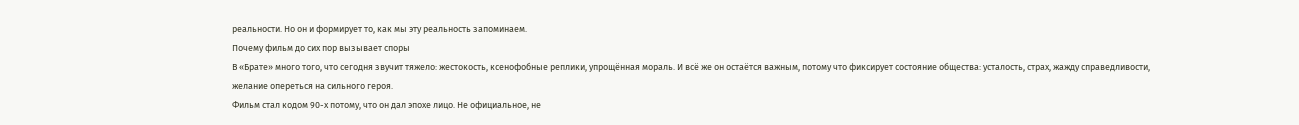реальности. Но он и формирует то, как мы эту реальность запоминаем.
Почему фильм до сих пор вызывает споры
В «Брате» много того, что сегодня звучит тяжело: жестокость, ксенофобные реплики, упрощённая мораль. И всё же он остаётся важным, потому что фиксирует состояние общества: усталость, страх, жажду справедливости, желание опереться на сильного героя.
Фильм стал кодом 90-х потому, что он дал эпохе лицо. Не официальное, не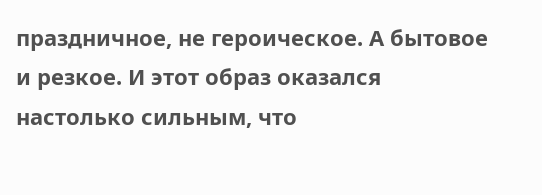праздничное, не героическое. А бытовое и резкое. И этот образ оказался настолько сильным, что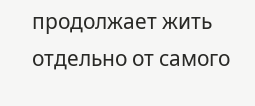продолжает жить отдельно от самого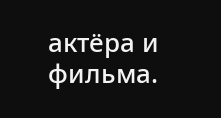актёра и фильма.